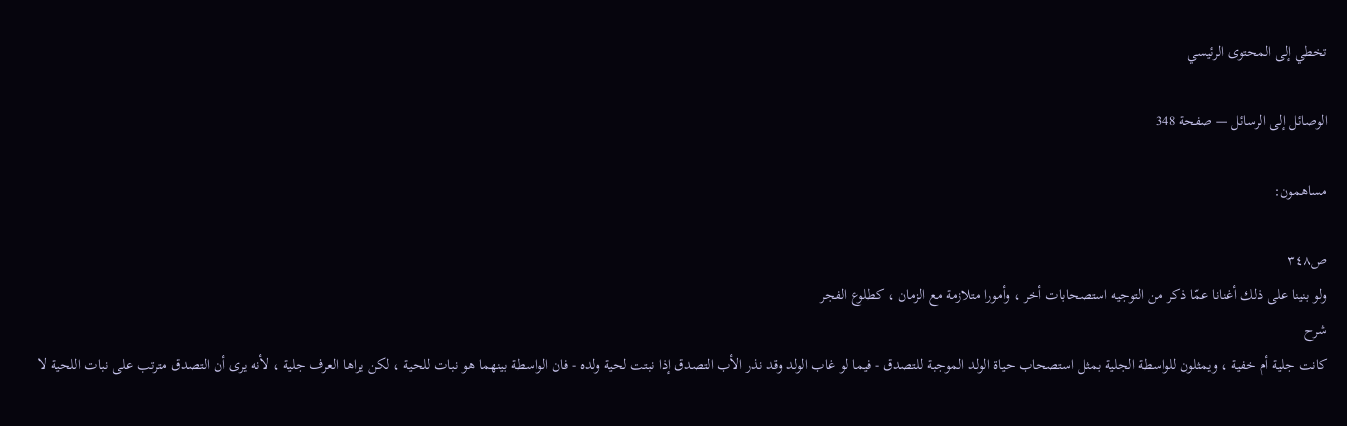تخطي إلى المحتوى الرئيسي

الوصائل إلى الرسائل — صفحة 348

مساهمون:

ص٣٤٨
ولو بنينا على ذلك أغنانا عمّا ذكر من التوجيه استصحابات أخر ، وأمورا متلازمة مع الزمان ، كطلوع الفجر
شرح
كانت جلية أم خفية ، ويمثلون للواسطة الجلية بمثل استصحاب حياة الولد الموجبة للتصدق - فيما لو غاب الولد وقد نذر الأب التصدق إذا نبتت لحية ولده - فان الواسطة بينهما هو نبات للحية ، لكن يراها العرف جلية ، لأنه يرى أن التصدق مترتب على نبات اللحية لا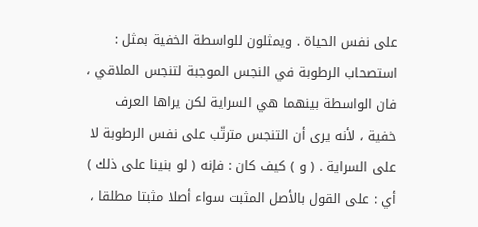على نفس الحياة . ويمثلون للواسطة الخفية بمثل : استصحاب الرطوبة في النجس الموجبة لتنجس الملاقي ، فان الواسطة بينهما هي السراية لكن يراها العرف خفية ، لأنه يرى أن التنجس مترتّب على نفس الرطوبة لا على السراية . ( و ) كيف كان : فإنه ( لو بنينا على ذلك ) أي : على القول بالأصل المثبت سواء أصلا مثبتا مطلقا ،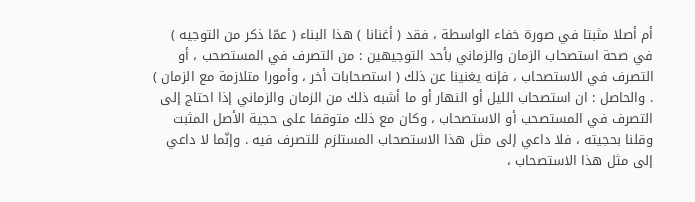أم أصلا مثبتا في صورة خفاء الواسطة ، فقد ( أغنانا ) هذا البناء ( عمّا ذكر من التوجيه ) في صحة استصحاب الزمان والزماني بأحد التوجيهين : من التصرف في المستصحب ، أو التصرف في الاستصحاب ، فإنه يغنينا عن ذلك ( استصحابات أخر ، وأمورا متلازمة مع الزمان ) . والحاصل : ان استصحاب الليل أو النهار أو ما أشبه ذلك من الزمان والزماني إذا احتاج إلى التصرف في المستصحب أو الاستصحاب ، وكان مع ذلك متوقفا على حجية الأصل المثبت وقلنا بحجيته ، فلا داعي إلى مثل هذا الاستصحاب المستلزم للتصرف فيه . وإنّما لا داعي إلى مثل هذا الاستصحاب ،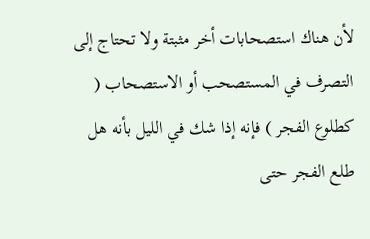لأن هناك استصحابات أخر مثبتة ولا تحتاج إلى التصرف في المستصحب أو الاستصحاب ( كطلوع الفجر ) فإنه إذا شك في الليل بأنه هل طلع الفجر حتى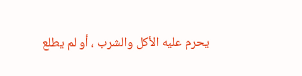يحرم عليه الأكل والشرب ، أو لم يطلع